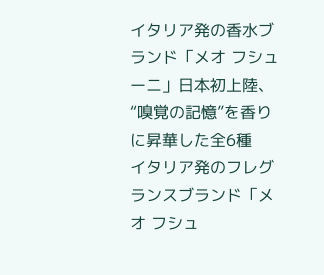イタリア発の香水ブランド「メオ フシューニ」日本初上陸、“嗅覚の記憶”を香りに昇華した全6種
イタリア発のフレグランスブランド「メオ フシュ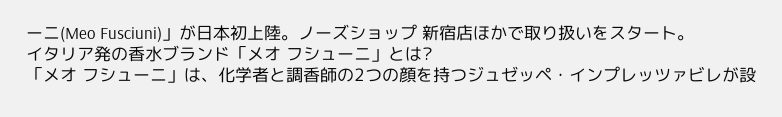ーニ(Meo Fusciuni)」が日本初上陸。ノーズショップ 新宿店ほかで取り扱いをスタート。
イタリア発の香水ブランド「メオ フシューニ」とは?
「メオ フシューニ」は、化学者と調香師の2つの顔を持つジュゼッペ・インプレッツァビレが設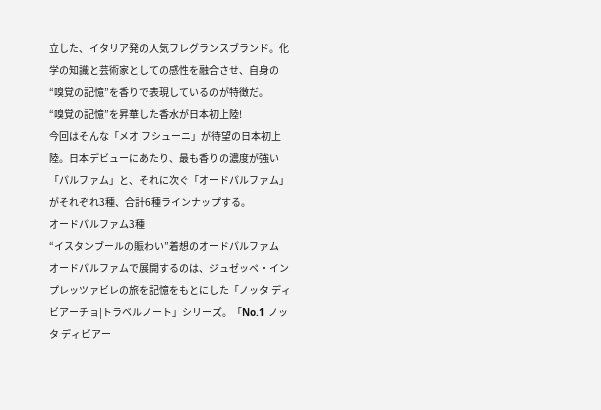立した、イタリア発の人気フレグランスブランド。化学の知識と芸術家としての感性を融合させ、自身の“嗅覚の記憶”を香りで表現しているのが特徴だ。
“嗅覚の記憶”を昇華した香水が日本初上陸!
今回はそんな「メオ フシューニ」が待望の日本初上陸。日本デビューにあたり、最も香りの濃度が強い「パルファム」と、それに次ぐ「オードパルファム」がそれぞれ3種、合計6種ラインナップする。
オードパルファム3種
“イスタンブールの賑わい”着想のオードパルファム
オードパルファムで展開するのは、ジュゼッペ・インプレッツァビレの旅を記憶をもとにした「ノッタ ディビアーチョ|トラベルノート」シリーズ。「No.1 ノッタ ディビアー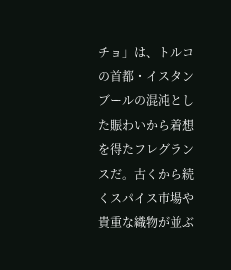チョ」は、トルコの首都・イスタンブールの混沌とした賑わいから着想を得たフレグランスだ。古くから続くスパイス市場や貴重な織物が並ぶ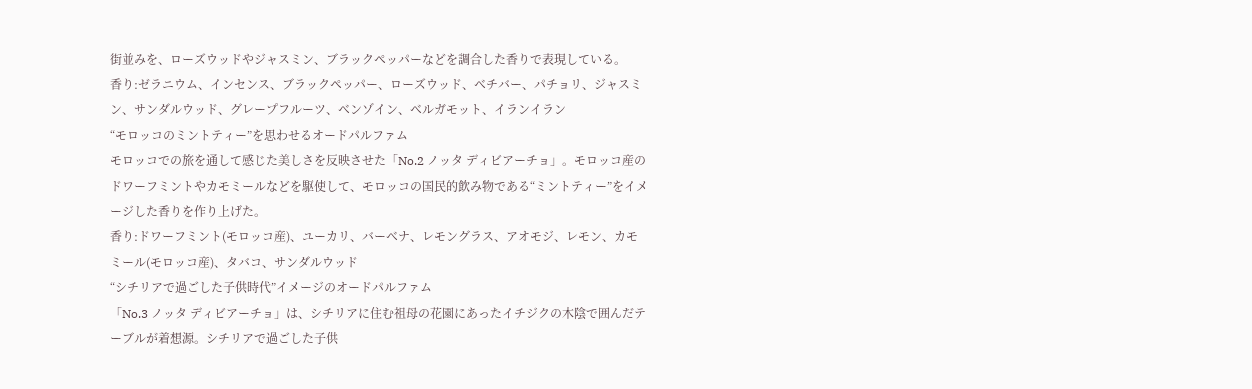街並みを、ローズウッドやジャスミン、ブラックペッパーなどを調合した香りで表現している。
香り:ゼラニウム、インセンス、ブラックペッパー、ローズウッド、ベチバー、パチョリ、ジャスミン、サンダルウッド、グレープフルーツ、ベンゾイン、ベルガモット、イランイラン
“モロッコのミントティー”を思わせるオードパルファム
モロッコでの旅を通して感じた美しさを反映させた「No.2 ノッタ ディビアーチョ」。モロッコ産のドワーフミントやカモミールなどを駆使して、モロッコの国民的飲み物である“ミントティー”をイメージした香りを作り上げた。
香り:ドワーフミント(モロッコ産)、ユーカリ、バーベナ、レモングラス、アオモジ、レモン、カモミール(モロッコ産)、タバコ、サンダルウッド
“シチリアで過ごした子供時代”イメージのオードパルファム
「No.3 ノッタ ディビアーチョ」は、シチリアに住む祖母の花園にあったイチジクの木陰で囲んだテーブルが着想源。シチリアで過ごした子供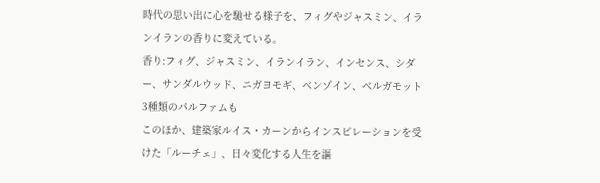時代の思い出に心を馳せる様子を、フィグやジャスミン、イランイランの香りに変えている。
香り:フィグ、ジャスミン、イランイラン、インセンス、シダー、サンダルウッド、ニガヨモギ、ベンゾイン、ベルガモット
3種類のパルファムも
このほか、建築家ルイス・カーンからインスピレーションを受けた「ルーチェ」、日々変化する人生を謳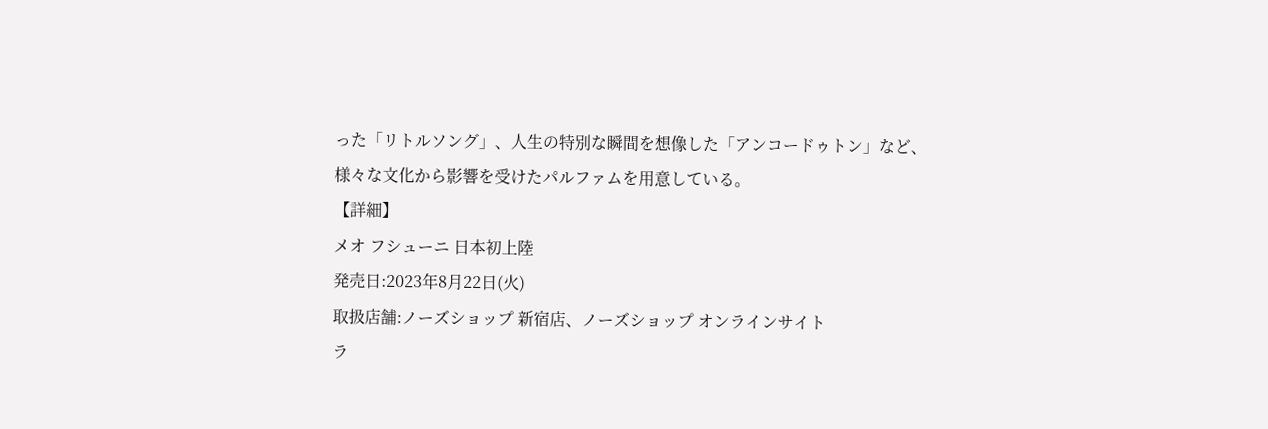った「リトルソング」、人生の特別な瞬間を想像した「アンコードゥトン」など、様々な文化から影響を受けたパルファムを用意している。
【詳細】
メオ フシューニ 日本初上陸
発売日:2023年8月22日(火)
取扱店舗:ノーズショップ 新宿店、ノーズショップ オンラインサイト
ラ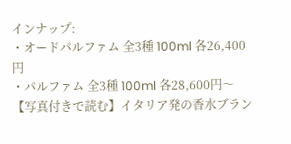インナップ:
・オードパルファム 全3種 100ml 各26,400円
・パルファム 全3種 100ml 各28,600円〜
【写真付きで読む】イタリア発の香水ブラン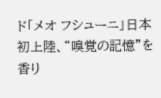ド「メオ フシューニ」日本初上陸、“嗅覚の記憶”を香り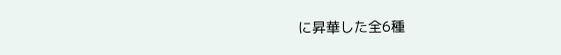に昇華した全6種